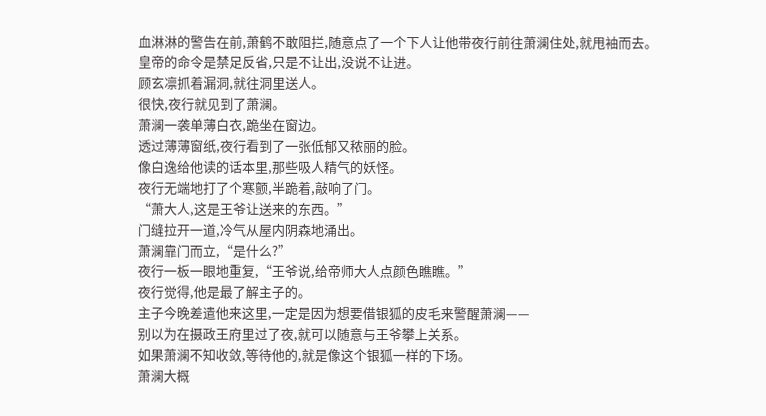血淋淋的警告在前,萧鹤不敢阻拦,随意点了一个下人让他带夜行前往萧澜住处,就甩袖而去。
皇帝的命令是禁足反省,只是不让出,没说不让进。
顾玄凛抓着漏洞,就往洞里送人。
很快,夜行就见到了萧澜。
萧澜一袭单薄白衣,跪坐在窗边。
透过薄薄窗纸,夜行看到了一张低郁又秾丽的脸。
像白逸给他读的话本里,那些吸人精气的妖怪。
夜行无端地打了个寒颤,半跪着,敲响了门。
“萧大人,这是王爷让送来的东西。”
门缝拉开一道,冷气从屋内阴森地涌出。
萧澜靠门而立,“是什么?”
夜行一板一眼地重复,“王爷说,给帝师大人点颜色瞧瞧。”
夜行觉得,他是最了解主子的。
主子今晚差遣他来这里,一定是因为想要借银狐的皮毛来警醒萧澜——
别以为在摄政王府里过了夜,就可以随意与王爷攀上关系。
如果萧澜不知收敛,等待他的,就是像这个银狐一样的下场。
萧澜大概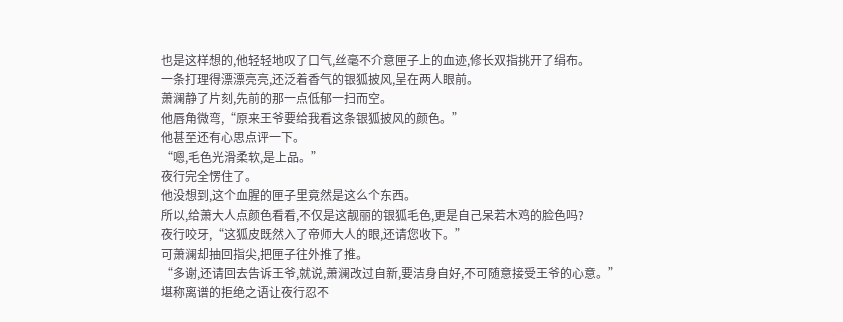也是这样想的,他轻轻地叹了口气,丝毫不介意匣子上的血迹,修长双指挑开了绢布。
一条打理得漂漂亮亮,还泛着香气的银狐披风,呈在两人眼前。
萧澜静了片刻,先前的那一点低郁一扫而空。
他唇角微弯,“原来王爷要给我看这条银狐披风的颜色。”
他甚至还有心思点评一下。
“嗯,毛色光滑柔软,是上品。”
夜行完全愣住了。
他没想到,这个血腥的匣子里竟然是这么个东西。
所以,给萧大人点颜色看看,不仅是这靓丽的银狐毛色,更是自己呆若木鸡的脸色吗?
夜行咬牙,“这狐皮既然入了帝师大人的眼,还请您收下。”
可萧澜却抽回指尖,把匣子往外推了推。
“多谢,还请回去告诉王爷,就说,萧澜改过自新,要洁身自好,不可随意接受王爷的心意。”
堪称离谱的拒绝之语让夜行忍不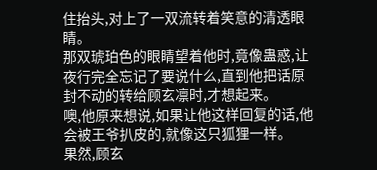住抬头,对上了一双流转着笑意的清透眼睛。
那双琥珀色的眼睛望着他时,竟像蛊惑,让夜行完全忘记了要说什么,直到他把话原封不动的转给顾玄凛时,才想起来。
噢,他原来想说,如果让他这样回复的话,他会被王爷扒皮的,就像这只狐狸一样。
果然,顾玄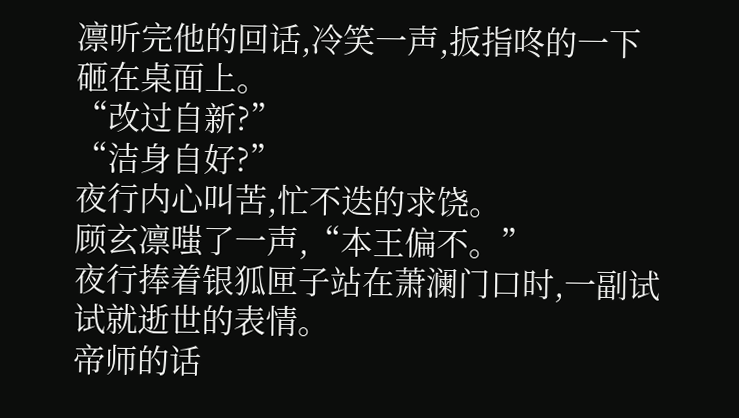凛听完他的回话,冷笑一声,扳指咚的一下砸在桌面上。
“改过自新?”
“洁身自好?”
夜行内心叫苦,忙不迭的求饶。
顾玄凛嗤了一声,“本王偏不。”
夜行捧着银狐匣子站在萧澜门口时,一副试试就逝世的表情。
帝师的话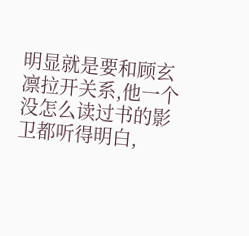明显就是要和顾玄凛拉开关系,他一个没怎么读过书的影卫都听得明白,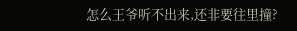怎么王爷听不出来,还非要往里撞?